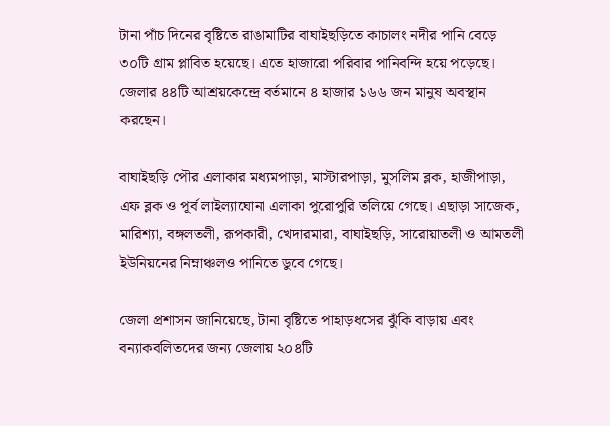টানা পাঁচ দিনের বৃষ্টিতে রাঙামাটির বাঘাইছড়িতে কাচালং নদীর পানি বেড়ে ৩০টি গ্রাম প্লাবিত হয়েছে। এতে হাজারো পরিবার পানিবন্দি হয়ে পড়েছে। জেলার ৪৪টি আশ্রয়কেন্দ্রে বর্তমানে ৪ হাজার ১৬৬ জন মানুষ অবস্থান করছেন।

বাঘাইছড়ি পৌর এলাকার মধ্যমপাড়া, মাস্টারপাড়া, মুসলিম ব্লক, হাজীপাড়া, এফ ব্লক ও পূর্ব লাইল্যাঘোনা এলাকা পুরোপুরি তলিয়ে গেছে। এছাড়া সাজেক, মারিশ্যা, বঙ্গলতলী, রূপকারী, খেদারমারা, বাঘাইছড়ি, সারোয়াতলী ও আমতলী ইউনিয়নের নিম্নাঞ্চলও পানিতে ডুবে গেছে।

জেলা প্রশাসন জানিয়েছে, টানা বৃষ্টিতে পাহাড়ধসের ঝুঁকি বাড়ায় এবং বন্যাকবলিতদের জন্য জেলায় ২০৪টি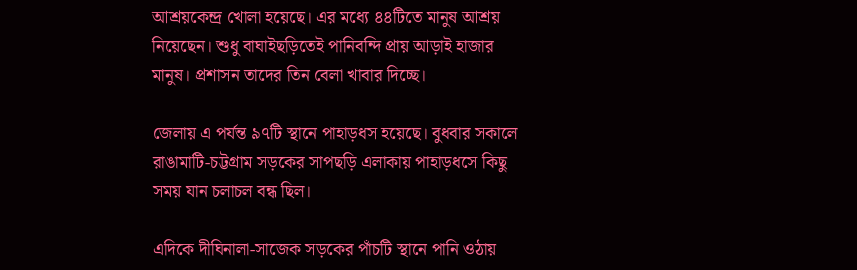আশ্রয়কেন্দ্র খোলা হয়েছে। এর মধ্যে ৪৪টিতে মানুষ আশ্রয় নিয়েছেন। শুধু বাঘাইছড়িতেই পানিবন্দি প্রায় আড়াই হাজার মানুষ। প্রশাসন তাদের তিন বেলা খাবার দিচ্ছে।

জেলায় এ পর্যন্ত ৯৭টি স্থানে পাহাড়ধস হয়েছে। বুধবার সকালে রাঙামাটি-চট্টগ্রাম সড়কের সাপছড়ি এলাকায় পাহাড়ধসে কিছু সময় যান চলাচল বন্ধ ছিল।

এদিকে দীঘিনালা-সাজেক সড়কের পাঁচটি স্থানে পানি ওঠায়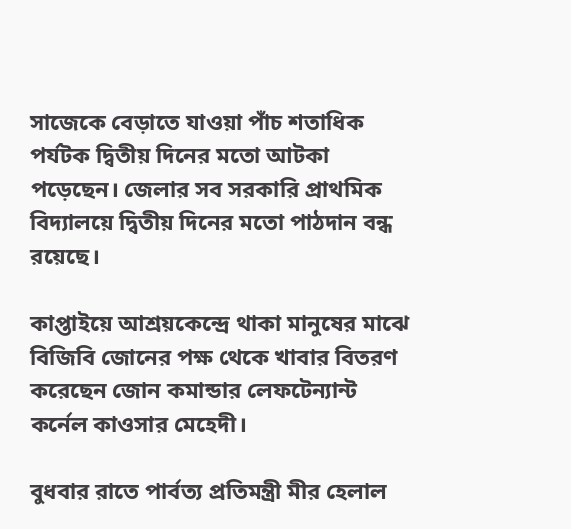সাজেকে বেড়াতে যাওয়া পাঁচ শতাধিক পর্যটক দ্বিতীয় দিনের মতো আটকা পড়েছেন। জেলার সব সরকারি প্রাথমিক বিদ্যালয়ে দ্বিতীয় দিনের মতো পাঠদান বন্ধ রয়েছে।

কাপ্তাইয়ে আশ্রয়কেন্দ্রে থাকা মানুষের মাঝে বিজিবি জোনের পক্ষ থেকে খাবার বিতরণ করেছেন জোন কমান্ডার লেফটেন্যান্ট কর্নেল কাওসার মেহেদী।

বুধবার রাতে পার্বত্য প্রতিমন্ত্রী মীর হেলাল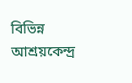বিভিন্ন আশ্রয়কেন্দ্র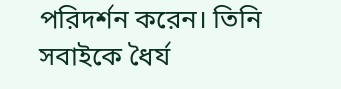পরিদর্শন করেন। তিনি সবাইকে ধৈর্য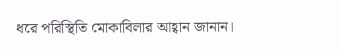ধরে পরিস্থিতি মোকাবিলার আহ্বান জানান।